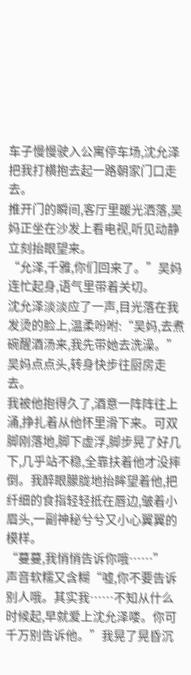车子慢慢驶入公寓停车场,沈允泽把我打横抱去起一路朝家门口走去。
推开门的瞬间,客厅里暖光洒落,吴妈正坐在沙发上看电视,听见动静立刻抬眼望来。
“允泽,千雅,你们回来了。”吴妈连忙起身,语气里带着关切。
沈允泽淡淡应了一声,目光落在我发烫的脸上,温柔吩咐:“吴妈,去煮碗醒酒汤来,我先带她去洗澡。”
吴妈点点头,转身快步往厨房走去。
我被他抱得久了,酒意一阵阵往上涌,挣扎着从他怀里滑下来。可双脚刚落地,脚下虚浮,脚步晃了好几下,几乎站不稳,全靠扶着他才没摔倒。我醉眼朦胧地抬眸望着他,把纤细的食指轻轻抵在唇边,皱着小眉头,一副神秘兮兮又小心翼翼的模样。
“蔓蔓,我悄悄告诉你哦……”
声音软糯又含糊“嘘,你不要告诉别人哦。其实我……不知从什么时候起,早就爱上沈允泽喽。你可千万别告诉他。”我晃了晃昏沉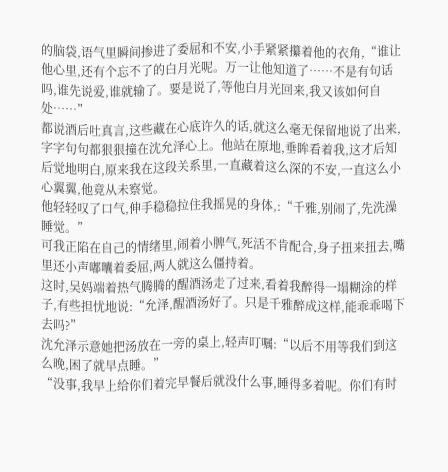的脑袋,语气里瞬间掺进了委屈和不安,小手紧紧攥着他的衣角,“谁让他心里,还有个忘不了的白月光呢。万一让他知道了……不是有句话吗,谁先说爱,谁就输了。要是说了,等他白月光回来,我又该如何自处……”
都说酒后吐真言,这些藏在心底许久的话,就这么毫无保留地说了出来,字字句句都狠狠撞在沈允泽心上。他站在原地,垂眸看着我,这才后知后觉地明白,原来我在这段关系里,一直藏着这么深的不安,一直这么小心翼翼,他竟从未察觉。
他轻轻叹了口气,伸手稳稳拉住我摇晃的身体,:“千雅,别闹了,先洗澡睡觉。”
可我正陷在自己的情绪里,闹着小脾气,死活不肯配合,身子扭来扭去,嘴里还小声嘟囔着委屈,两人就这么僵持着。
这时,吴妈端着热气腾腾的醒酒汤走了过来,看着我醉得一塌糊涂的样子,有些担忧地说:“允泽,醒酒汤好了。只是千雅醉成这样,能乖乖喝下去吗?”
沈允泽示意她把汤放在一旁的桌上,轻声叮嘱:“以后不用等我们到这么晚,困了就早点睡。”
“没事,我早上给你们着完早餐后就没什么事,睡得多着呢。你们有时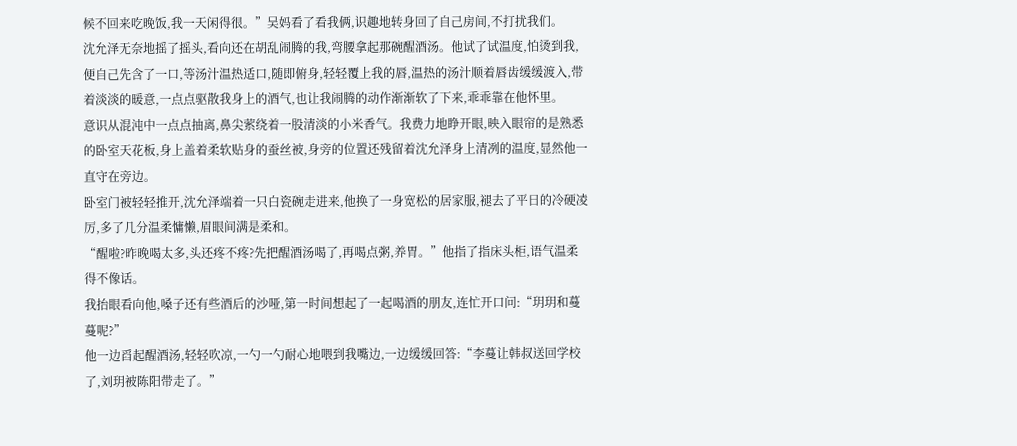候不回来吃晚饭,我一天闲得很。”吴妈看了看我俩,识趣地转身回了自己房间,不打扰我们。
沈允泽无奈地摇了摇头,看向还在胡乱闹腾的我,弯腰拿起那碗醒酒汤。他试了试温度,怕烫到我,便自己先含了一口,等汤汁温热适口,随即俯身,轻轻覆上我的唇,温热的汤汁顺着唇齿缓缓渡入,带着淡淡的暖意,一点点驱散我身上的酒气,也让我闹腾的动作渐渐软了下来,乖乖靠在他怀里。
意识从混沌中一点点抽离,鼻尖萦绕着一股清淡的小米香气。我费力地睁开眼,映入眼帘的是熟悉的卧室天花板,身上盖着柔软贴身的蚕丝被,身旁的位置还残留着沈允泽身上清冽的温度,显然他一直守在旁边。
卧室门被轻轻推开,沈允泽端着一只白瓷碗走进来,他换了一身宽松的居家服,褪去了平日的冷硬凌厉,多了几分温柔慵懒,眉眼间满是柔和。
“醒啦?昨晚喝太多,头还疼不疼?先把醒酒汤喝了,再喝点粥,养胃。”他指了指床头柜,语气温柔得不像话。
我抬眼看向他,嗓子还有些酒后的沙哑,第一时间想起了一起喝酒的朋友,连忙开口问:“玥玥和蔓蔓呢?”
他一边舀起醒酒汤,轻轻吹凉,一勺一勺耐心地喂到我嘴边,一边缓缓回答:“李蔓让韩叔送回学校了,刘玥被陈阳带走了。”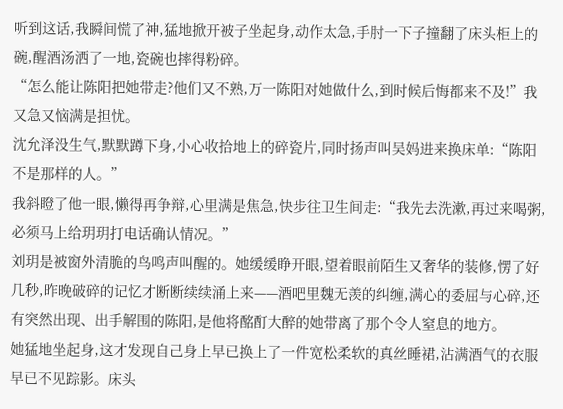听到这话,我瞬间慌了神,猛地掀开被子坐起身,动作太急,手肘一下子撞翻了床头柜上的碗,醒酒汤洒了一地,瓷碗也摔得粉碎。
“怎么能让陈阳把她带走?他们又不熟,万一陈阳对她做什么,到时候后悔都来不及!”我又急又恼满是担忧。
沈允泽没生气,默默蹲下身,小心收拾地上的碎瓷片,同时扬声叫吴妈进来换床单:“陈阳不是那样的人。”
我斜瞪了他一眼,懒得再争辩,心里满是焦急,快步往卫生间走:“我先去洗漱,再过来喝粥,必须马上给玥玥打电话确认情况。”
刘玥是被窗外清脆的鸟鸣声叫醒的。她缓缓睁开眼,望着眼前陌生又奢华的装修,愣了好几秒,昨晚破碎的记忆才断断续续涌上来——酒吧里魏无羡的纠缠,满心的委屈与心碎,还有突然出现、出手解围的陈阳,是他将酩酊大醉的她带离了那个令人窒息的地方。
她猛地坐起身,这才发现自己身上早已换上了一件宽松柔软的真丝睡裙,沾满酒气的衣服早已不见踪影。床头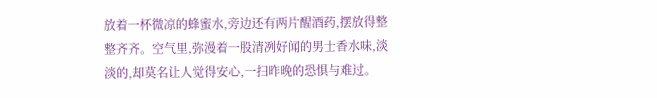放着一杯微凉的蜂蜜水,旁边还有两片醒酒药,摆放得整整齐齐。空气里,弥漫着一股清冽好闻的男士香水味,淡淡的,却莫名让人觉得安心,一扫昨晚的恐惧与难过。